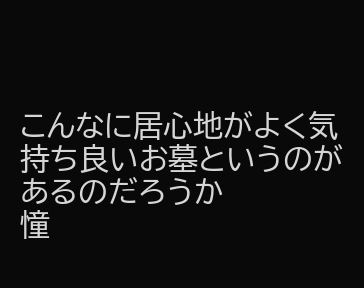こんなに居心地がよく気持ち良いお墓というのがあるのだろうか
憧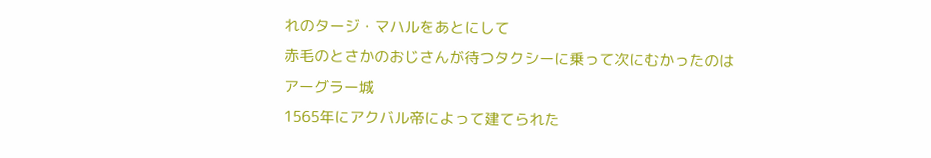れのタージ・マハルをあとにして
赤毛のとさかのおじさんが待つタクシーに乗って次にむかったのは
アーグラー城
1565年にアクバル帝によって建てられた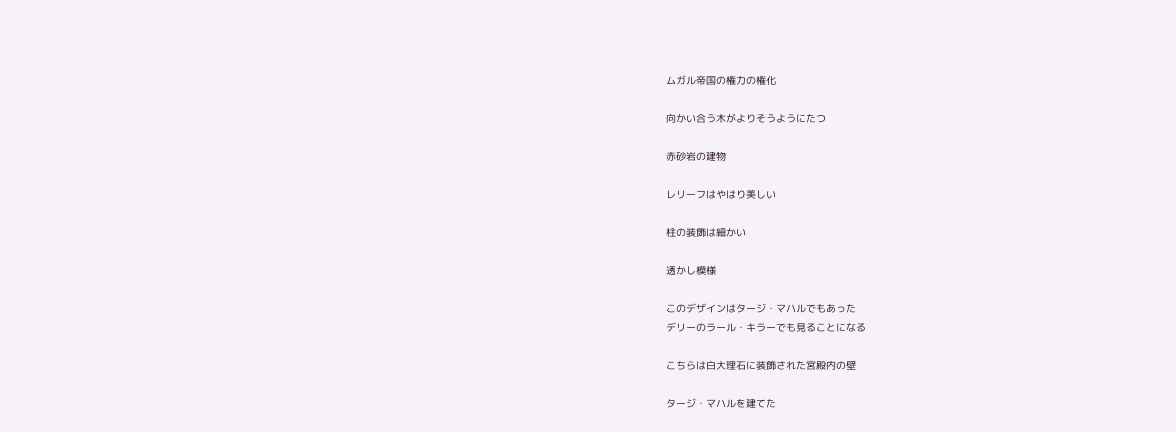ムガル帝国の権力の権化

向かい合う木がよりそうようにたつ

赤砂岩の建物

レリーフはやはり美しい

柱の装飾は細かい

透かし模様

このデザインはタージ・マハルでもあった
デリーのラール・キラーでも見ることになる

こちらは白大理石に装飾された宮殿内の壁

タージ・マハルを建てた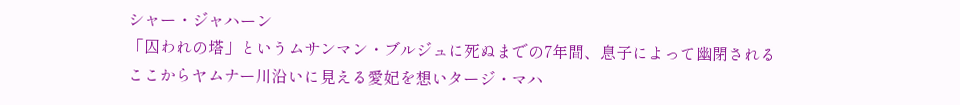シャー・ジャハーン
「囚われの塔」というムサンマン・ブルジュに死ぬまでの7年間、息子によって幽閉される
ここからヤムナー川沿いに見える愛妃を想いタージ・マハ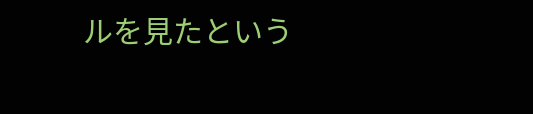ルを見たという